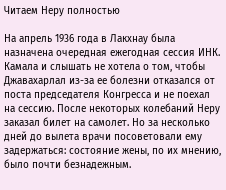Читаем Неру полностью

На апрель 1936 года в Лакхнау была назначена очередная ежегодная сессия ИНК. Камала и слышать не хотела о том, чтобы Джавахарлал из-за ее болезни отказался от поста председателя Конгресса и не поехал на сессию. После некоторых колебаний Неру заказал билет на самолет. Но за несколько дней до вылета врачи посоветовали ему задержаться: состояние жены, по их мнению, было почти безнадежным.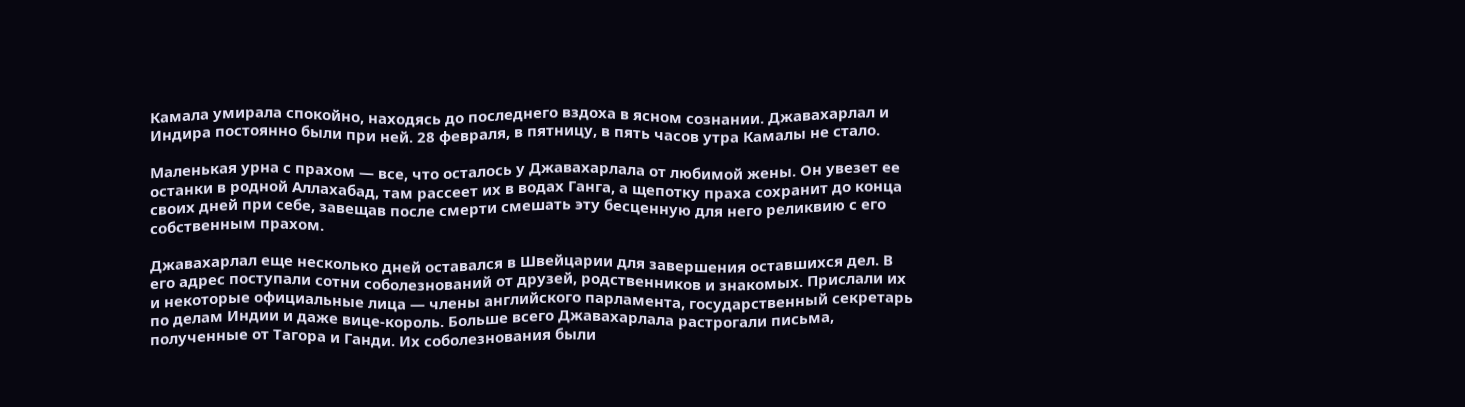Камала умирала спокойно, находясь до последнего вздоха в ясном сознании. Джавахарлал и Индира постоянно были при ней. 28 февраля, в пятницу, в пять часов утра Камалы не стало.

Маленькая урна с прахом — все, что осталось у Джавахарлала от любимой жены. Он увезет ее останки в родной Аллахабад, там рассеет их в водах Ганга, а щепотку праха сохранит до конца своих дней при себе, завещав после смерти смешать эту бесценную для него реликвию с его собственным прахом.

Джавахарлал еще несколько дней оставался в Швейцарии для завершения оставшихся дел. В его адрес поступали сотни соболезнований от друзей, родственников и знакомых. Прислали их и некоторые официальные лица — члены английского парламента, государственный секретарь по делам Индии и даже вице-король. Больше всего Джавахарлала растрогали письма, полученные от Тагора и Ганди. Их соболезнования были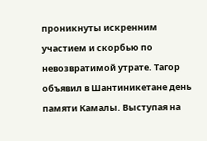проникнуты искренним участием и скорбью по невозвратимой утрате. Тагор объявил в Шантиникетане день памяти Камалы. Выступая на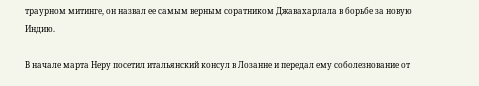траурном митинге, он назвал ее самым верным соратником Джавахарлала в борьбе за новую Индию.

В начале марта Неру посетил итальянский консул в Лозанне и передал ему соболезнование от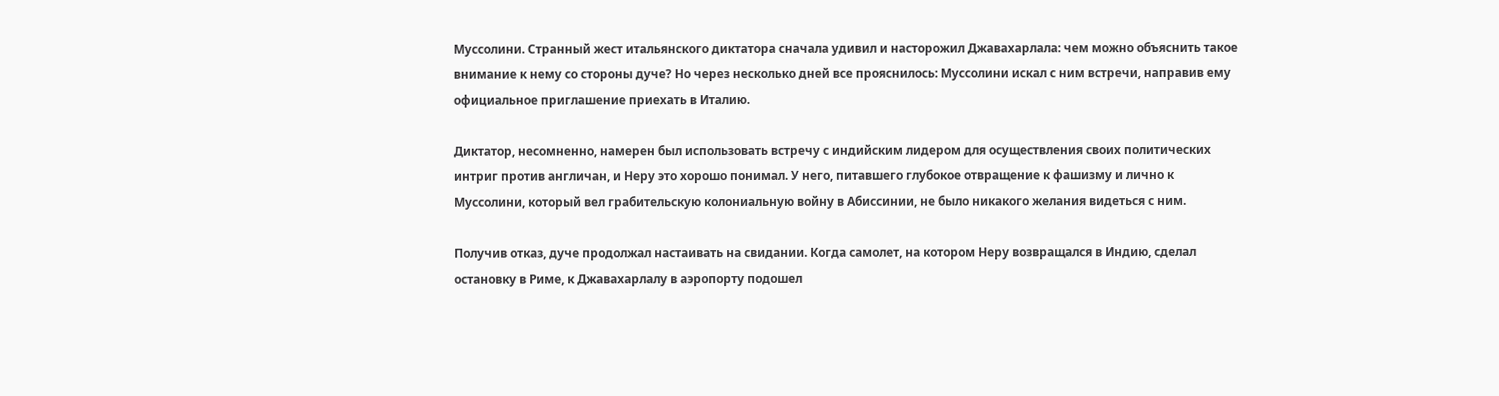Муссолини. Странный жест итальянского диктатора сначала удивил и насторожил Джавахарлала: чем можно объяснить такое внимание к нему со стороны дуче? Но через несколько дней все прояснилось: Муссолини искал с ним встречи, направив ему официальное приглашение приехать в Италию.

Диктатор, несомненно, намерен был использовать встречу с индийским лидером для осуществления своих политических интриг против англичан, и Неру это хорошо понимал. У него, питавшего глубокое отвращение к фашизму и лично к Муссолини, который вел грабительскую колониальную войну в Абиссинии, не было никакого желания видеться с ним.

Получив отказ, дуче продолжал настаивать на свидании. Когда самолет, на котором Неру возвращался в Индию, сделал остановку в Риме, к Джавахарлалу в аэропорту подошел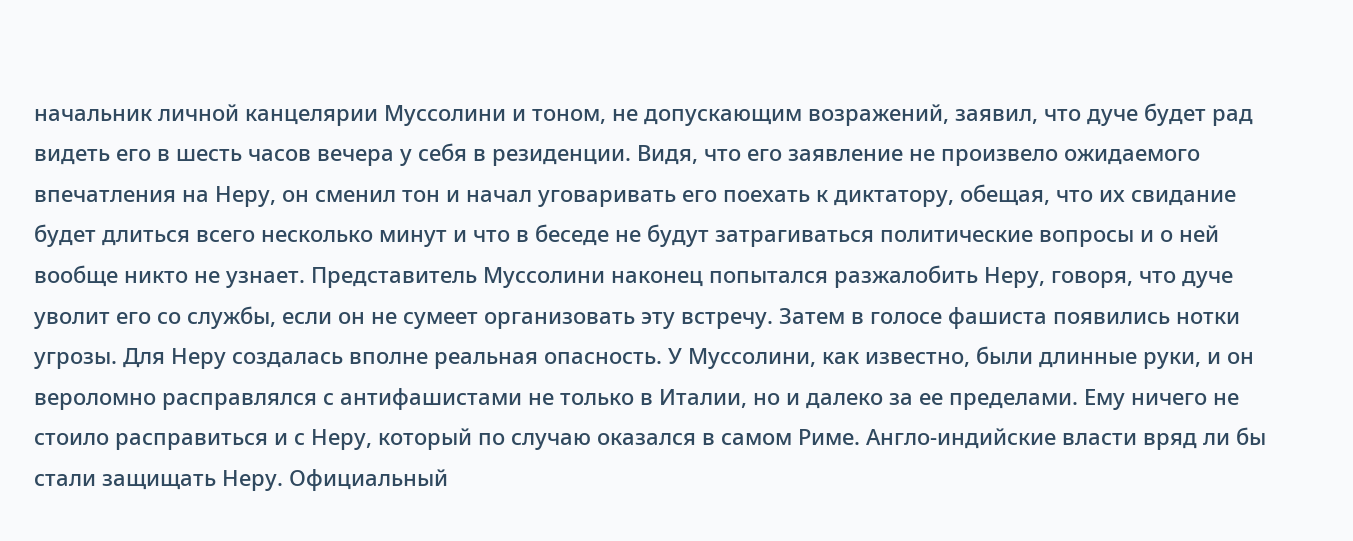начальник личной канцелярии Муссолини и тоном, не допускающим возражений, заявил, что дуче будет рад видеть его в шесть часов вечера у себя в резиденции. Видя, что его заявление не произвело ожидаемого впечатления на Неру, он сменил тон и начал уговаривать его поехать к диктатору, обещая, что их свидание будет длиться всего несколько минут и что в беседе не будут затрагиваться политические вопросы и о ней вообще никто не узнает. Представитель Муссолини наконец попытался разжалобить Неру, говоря, что дуче уволит его со службы, если он не сумеет организовать эту встречу. Затем в голосе фашиста появились нотки угрозы. Для Неру создалась вполне реальная опасность. У Муссолини, как известно, были длинные руки, и он вероломно расправлялся с антифашистами не только в Италии, но и далеко за ее пределами. Ему ничего не стоило расправиться и с Неру, который по случаю оказался в самом Риме. Англо-индийские власти вряд ли бы стали защищать Неру. Официальный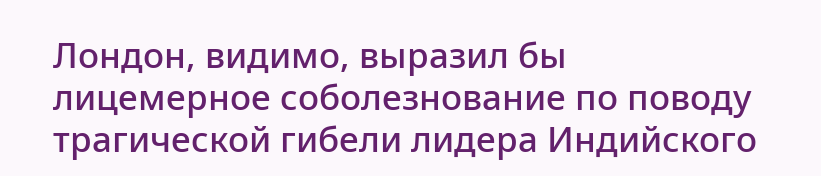Лондон, видимо, выразил бы лицемерное соболезнование по поводу трагической гибели лидера Индийского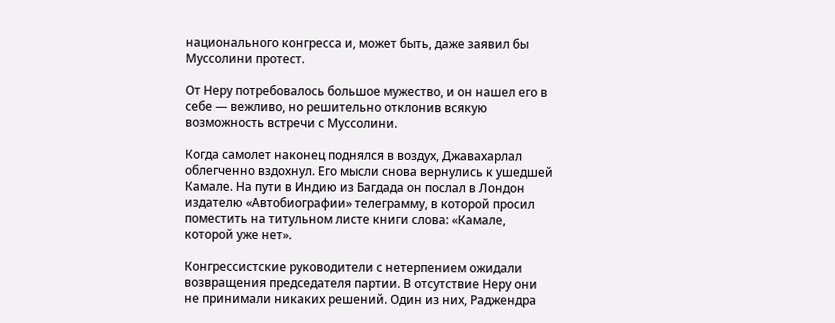национального конгресса и, может быть, даже заявил бы Муссолини протест.

От Неру потребовалось большое мужество, и он нашел его в себе — вежливо, но решительно отклонив всякую возможность встречи с Муссолини.

Когда самолет наконец поднялся в воздух, Джавахарлал облегченно вздохнул. Его мысли снова вернулись к ушедшей Камале. На пути в Индию из Багдада он послал в Лондон издателю «Автобиографии» телеграмму, в которой просил поместить на титульном листе книги слова: «Камале, которой уже нет».

Конгрессистские руководители с нетерпением ожидали возвращения председателя партии. В отсутствие Неру они не принимали никаких решений. Один из них, Раджендра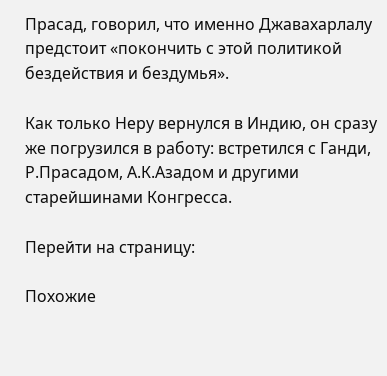Прасад, говорил, что именно Джавахарлалу предстоит «покончить с этой политикой бездействия и бездумья».

Как только Неру вернулся в Индию, он сразу же погрузился в работу: встретился с Ганди, Р.Прасадом, А.К.Азадом и другими старейшинами Конгресса.

Перейти на страницу:

Похожие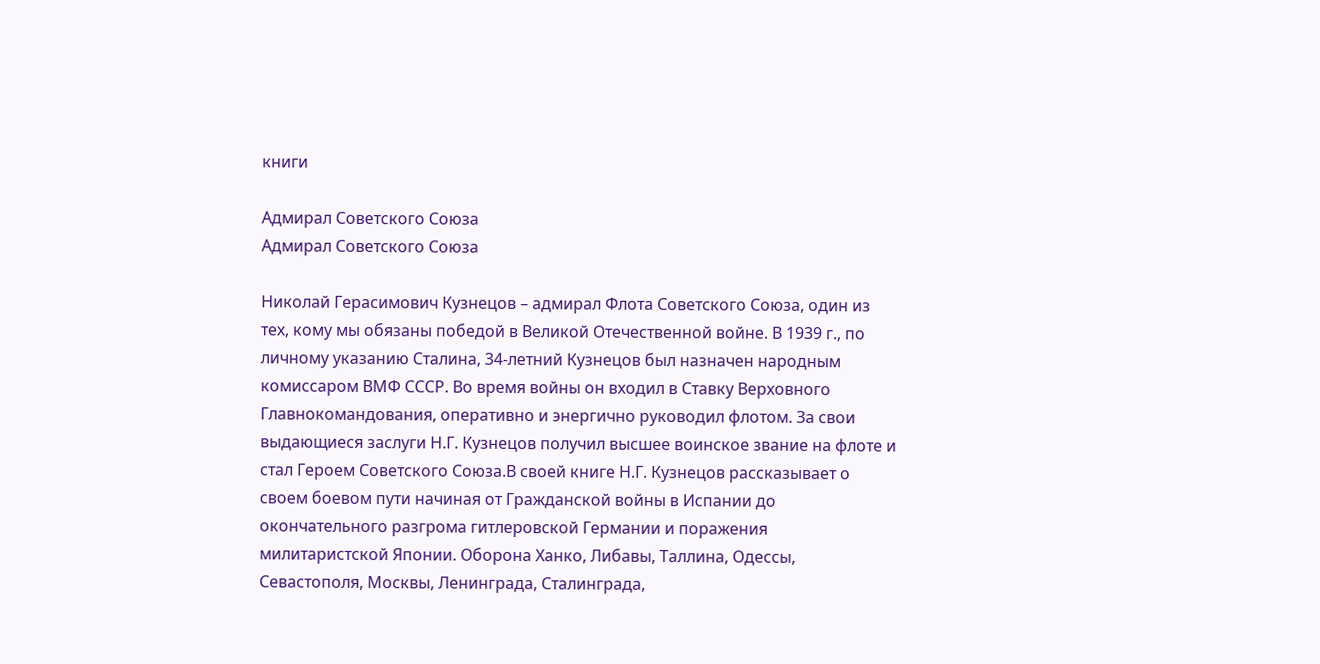книги

Адмирал Советского Союза
Адмирал Советского Союза

Николай Герасимович Кузнецов – адмирал Флота Советского Союза, один из тех, кому мы обязаны победой в Великой Отечественной войне. В 1939 г., по личному указанию Сталина, 34-летний Кузнецов был назначен народным комиссаром ВМФ СССР. Во время войны он входил в Ставку Верховного Главнокомандования, оперативно и энергично руководил флотом. За свои выдающиеся заслуги Н.Г. Кузнецов получил высшее воинское звание на флоте и стал Героем Советского Союза.В своей книге Н.Г. Кузнецов рассказывает о своем боевом пути начиная от Гражданской войны в Испании до окончательного разгрома гитлеровской Германии и поражения милитаристской Японии. Оборона Ханко, Либавы, Таллина, Одессы, Севастополя, Москвы, Ленинграда, Сталинграда,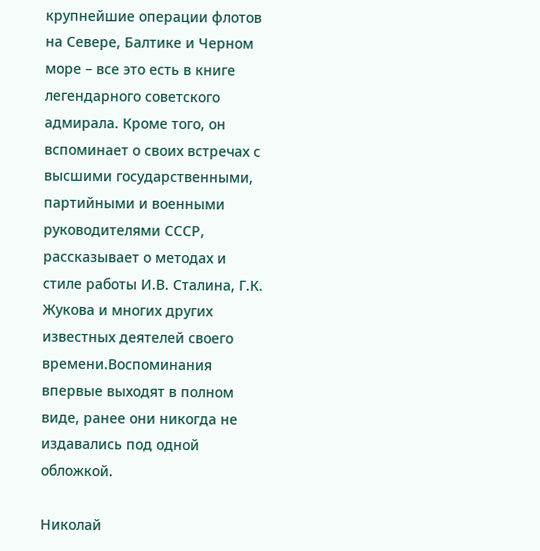крупнейшие операции флотов на Севере, Балтике и Черном море – все это есть в книге легендарного советского адмирала. Кроме того, он вспоминает о своих встречах с высшими государственными, партийными и военными руководителями СССР, рассказывает о методах и стиле работы И.В. Сталина, Г.К. Жукова и многих других известных деятелей своего времени.Воспоминания впервые выходят в полном виде, ранее они никогда не издавались под одной обложкой.

Николай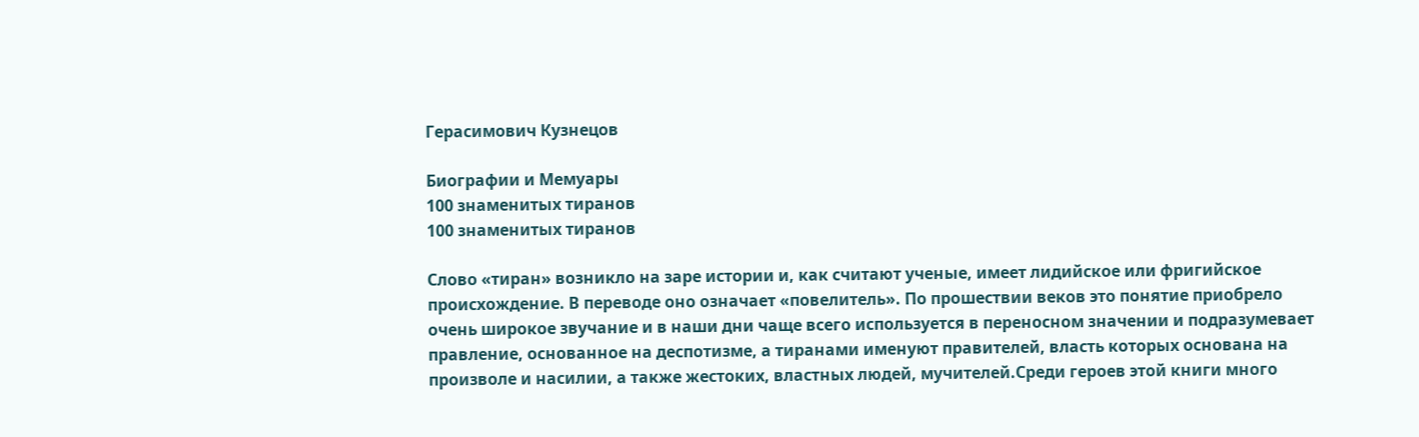Герасимович Кузнецов

Биографии и Мемуары
100 знаменитых тиранов
100 знаменитых тиранов

Слово «тиран» возникло на заре истории и, как считают ученые, имеет лидийское или фригийское происхождение. В переводе оно означает «повелитель». По прошествии веков это понятие приобрело очень широкое звучание и в наши дни чаще всего используется в переносном значении и подразумевает правление, основанное на деспотизме, а тиранами именуют правителей, власть которых основана на произволе и насилии, а также жестоких, властных людей, мучителей.Среди героев этой книги много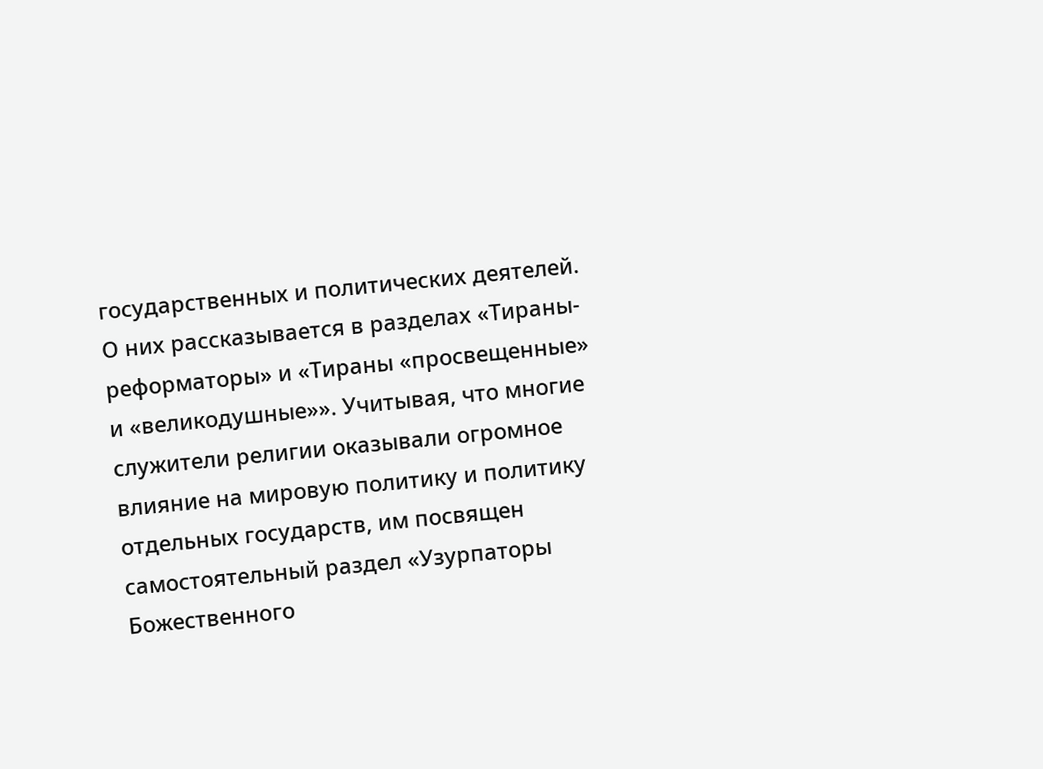государственных и политических деятелей. О них рассказывается в разделах «Тираны-реформаторы» и «Тираны «просвещенные» и «великодушные»». Учитывая, что многие служители религии оказывали огромное влияние на мировую политику и политику отдельных государств, им посвящен самостоятельный раздел «Узурпаторы Божественного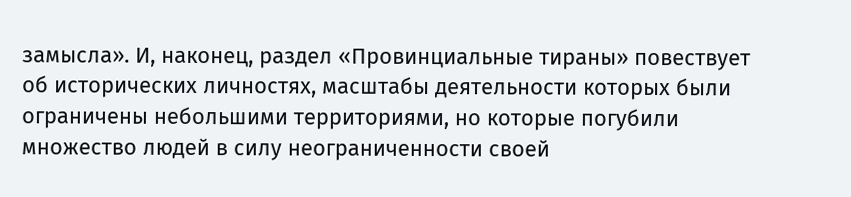замысла». И, наконец, раздел «Провинциальные тираны» повествует об исторических личностях, масштабы деятельности которых были ограничены небольшими территориями, но которые погубили множество людей в силу неограниченности своей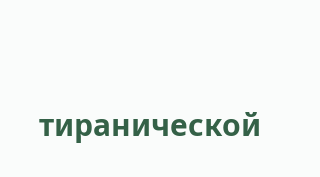тиранической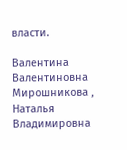власти.

Валентина Валентиновна Мирошникова , Наталья Владимировна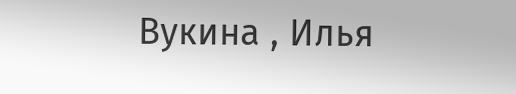Вукина , Илья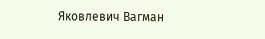Яковлевич Вагман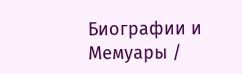Биографии и Мемуары /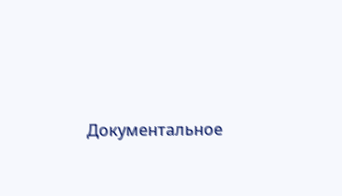Документальное